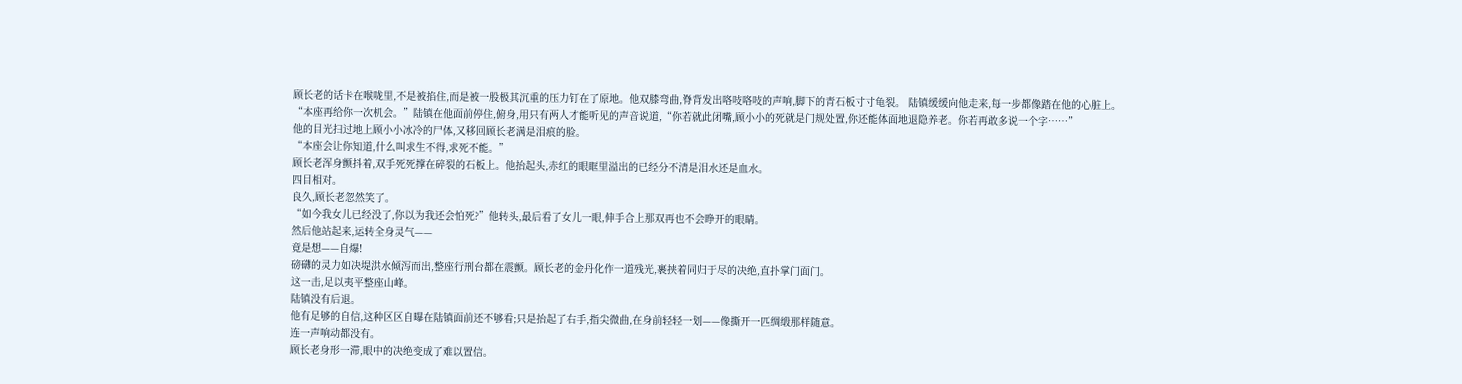顾长老的话卡在喉咙里,不是被掐住,而是被一股极其沉重的压力钉在了原地。他双膝弯曲,脊背发出咯吱咯吱的声响,脚下的青石板寸寸龟裂。 陆镇缓缓向他走来,每一步都像踏在他的心脏上。
“本座再给你一次机会。”陆镇在他面前停住,俯身,用只有两人才能听见的声音说道,“你若就此闭嘴,顾小小的死就是门规处置,你还能体面地退隐养老。你若再敢多说一个字……”
他的目光扫过地上顾小小冰冷的尸体,又移回顾长老满是泪痕的脸。
“本座会让你知道,什么叫求生不得,求死不能。”
顾长老浑身颤抖着,双手死死撑在碎裂的石板上。他抬起头,赤红的眼眶里溢出的已经分不清是泪水还是血水。
四目相对。
良久,顾长老忽然笑了。
“如今我女儿已经没了,你以为我还会怕死?”他转头,最后看了女儿一眼,伸手合上那双再也不会睁开的眼睛。
然后他站起来,运转全身灵气——
竟是想——自爆!
磅礴的灵力如决堤洪水倾泻而出,整座行刑台都在震颤。顾长老的金丹化作一道残光,裹挟着同归于尽的决绝,直扑掌门面门。
这一击,足以夷平整座山峰。
陆镇没有后退。
他有足够的自信,这种区区自曝在陆镇面前还不够看;只是抬起了右手,指尖微曲,在身前轻轻一划——像撕开一匹绸缎那样随意。
连一声响动都没有。
顾长老身形一滞,眼中的决绝变成了难以置信。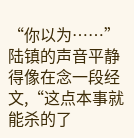“你以为……”陆镇的声音平静得像在念一段经文,“这点本事就能杀的了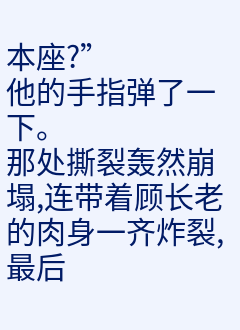本座?”
他的手指弹了一下。
那处撕裂轰然崩塌,连带着顾长老的肉身一齐炸裂,最后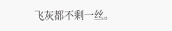飞灰都不剩一丝。